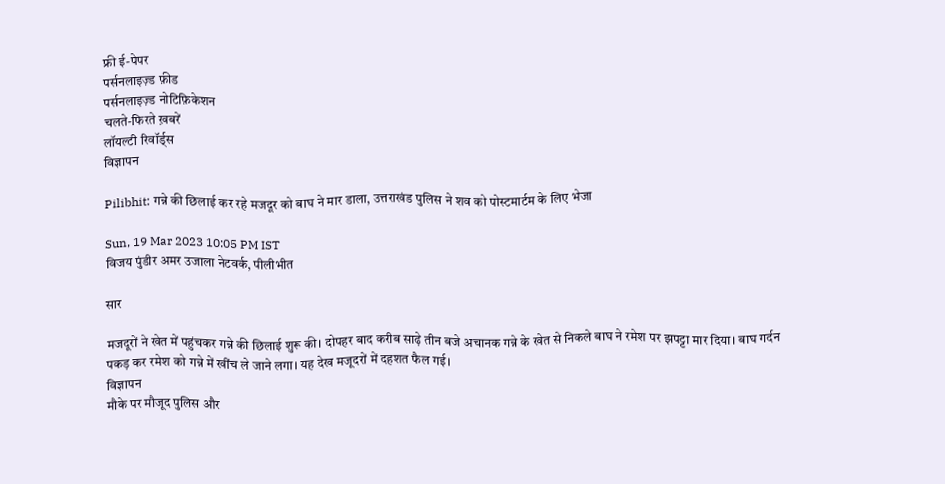फ्री ई-पेपर
पर्सनलाइज़्ड फ़ीड
पर्सनलाइज़्ड नोटिफ़िकेशन
चलते-फिरते ख़बरें
लॉयल्टी रिवॉर्ड्स
विज्ञापन

Pilibhit: गन्ने की छिलाई कर रहे मजदूर को बाघ ने मार डाला, उत्तराखंड पुलिस ने शव को पोस्टमार्टम के लिए भेजा

Sun, 19 Mar 2023 10:05 PM IST
विजय पुंडीर अमर उजाला नेटवर्क, पीलीभीत

सार

मजदूरों ने खेत में पहुंचकर गन्ने की छिलाई शुरू की। दोपहर बाद करीब साढ़े तीन बजे अचानक गन्ने के खेत से निकले बाघ ने रमेश पर झपट्टा मार दिया। बाघ गर्दन पकड़ कर रमेश को गन्ने में खींच ले जाने लगा। यह देख मजूदरों में दहशत फैल गई।
विज्ञापन
मौके पर मौजूद पुलिस और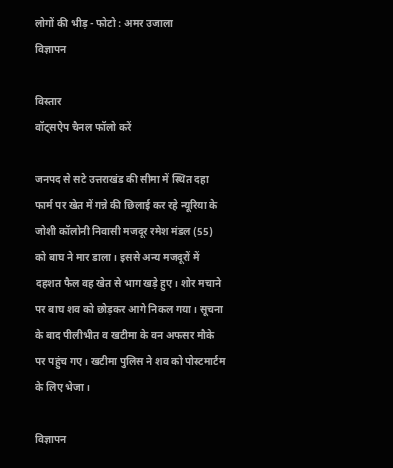लोगों की भीड़ - फोटो : अमर उजाला
विज्ञापन

विस्तार
वॉट्सऐप चैनल फॉलो करें

जनपद से सटे उत्तराखंड की सीमा में स्थित दहा फार्म पर खेत में गन्ने की छिलाई कर रहे न्यूरिया के जोशी कॉलोनी निवासी मजदूर रमेश मंडल (55) को बाघ ने मार डाला। इससे अन्य मजदूरों में दहशत फैल वह खेत से भाग खड़े हुए। शोर मचाने पर बाघ शव को छोड़कर आगे निकल गया। सूचना के बाद पीलीभीत व खटीमा के वन अफसर मौके पर पहुंच गए। खटीमा पुलिस ने शव को पोस्टमार्टम के लिए भेजा।

विज्ञापन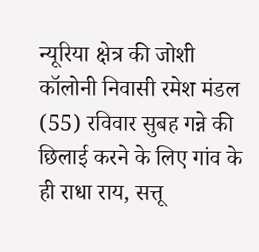न्यूरिया क्षेत्र की जोशी कॉलोनी निवासी रमेश मंडल (55) रविवार सुबह गन्ने की छिलाई करने के लिए गांव के ही राधा राय, सत्तू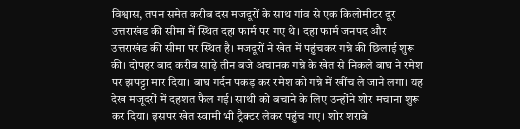विश्वास, तपन समेत करीब दस मजदूरों के साथ गांव से एक किलोमीटर दूर उत्तराखंड की सीमा में स्थित दहा फार्म पर गए थे। दहा फार्म जनपद और उत्तराखंड की सीमा पर स्थित है। मजदूरों ने खेत में पहुंचकर गन्ने की छिलाई शुरू की। दोपहर बाद करीब साढ़े तीन बजे अचानक गन्ने के खेत से निकले बाघ ने रमेश पर झपट्टा मार दिया। बाघ गर्दन पकड़ कर रमेश को गन्ने में खींच ले जाने लगा। यह देख मजूदरों में दहशत फैल गई। साथी को बचाने के लिए उन्होंने शोर मचाना शुरू कर दिया। इसपर खेत स्वामी भी ट्रैक्टर लेकर पहुंच गए। शोर शराबे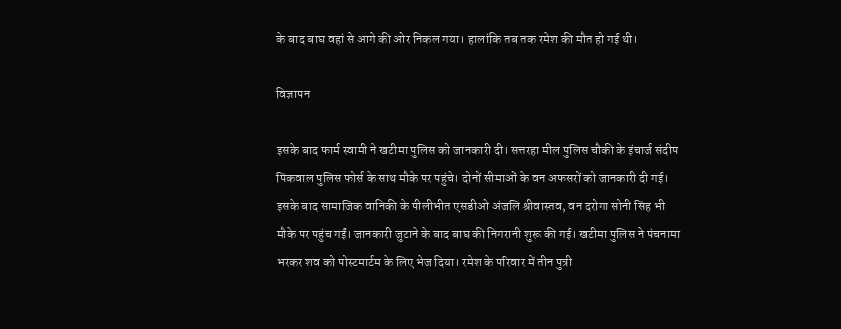के बाद बाघ वहां से आगे की ओर निकल गया। हालांकि तब तक रमेश की मौत हो गई थी।

विज्ञापन

इसके बाद फार्म स्वामी ने खटीमा पुलिस को जानकारी दी। सत्तरहा मील पुलिस चौकी के इंचार्ज संदीप पिंकवाल पुलिस फोर्स के साथ मौके पर पहुंचे। दोनों सीमाओं के वन अफसरों को जानकारी दी गई। इसके बाद सामाजिक वानिकी के पीलीभीत एसडीओ अंजलि श्रीवास्तव, वन दरोगा सोनी सिंह भी मौके पर पहुंच गईं। जानकारी जुटाने के बाद बाघ की निगरानी शुरू की गई। खटीमा पुलिस ने पंचनामा भरकर शव को पोस्टमार्टम के लिए भेज दिया। रमेश के परिवार में तीन पुत्री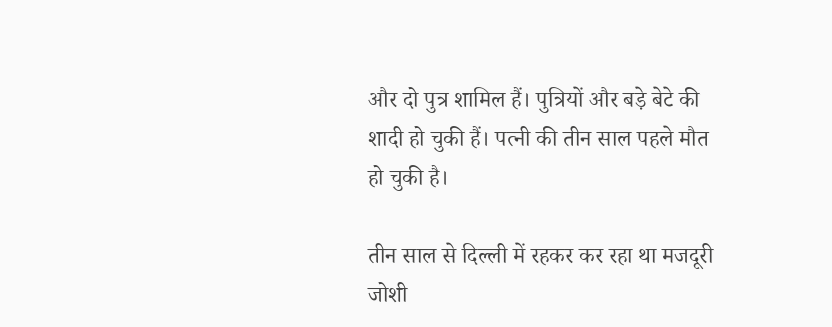और दो पुत्र शामिल हैं। पुत्रियों और बड़े बेटे की शादी हो चुकी हैं। पत्नी की तीन साल पहले मौत हो चुकी है।

तीन साल से दिल्ली में रहकर कर रहा था मजदूरी
जोशी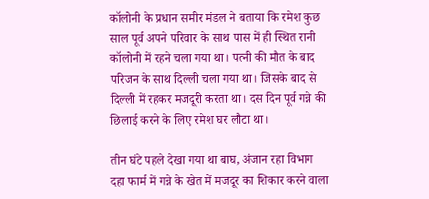कॉलोनी के प्रधान समीर मंडल ने बताया कि रमेश कुछ साल पूर्व अपने परिवार के साथ पास में ही स्थित रानी कॉलोनी में रहने चला गया था। पत्नी की मौत के बाद परिजन के साथ दिल्ली चला गया था। जिसके बाद से दिल्ली में रहकर मजदूरी करता था। दस दिन पूर्व गन्ने की छिलाई करने के लिए रमेश घर लौटा था।

तीन घंटे पहले देखा गया था बाघ, अंजान रहा विभाग
दहा फार्म में गन्ने के खेत में मजदूर का शिकार करने वाला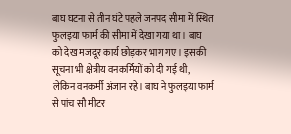बाघ घटना से तीन घंटे पहले जनपद सीमा में स्थित फुलइया फार्म की सीमा में देखा गया था। बाघ को देख मजदूर कार्य छोड़कर भाग गए। इसकी सूचना भी क्षेत्रीय वनकर्मियों को दी गई थी, लेकिन वनकर्मी अंजान रहे। बाघ ने फुलइया फार्म से पांच सौ मीटर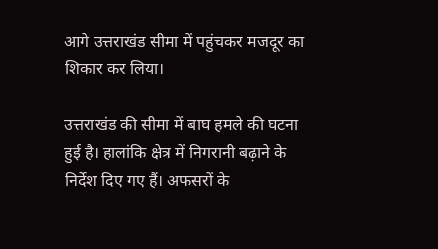आगे उत्तराखंड सीमा में पहुंचकर मजदूर का शिकार कर लिया।

उत्तराखंड की सीमा में बाघ हमले की घटना हुई है। हालांकि क्षेत्र में निगरानी बढ़ाने के निर्देश दिए गए हैं। अफसरों के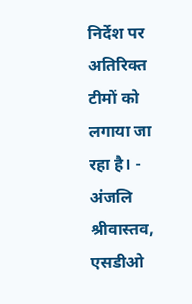निर्देश पर अतिरिक्त टीमों को लगाया जा रहा है। - अंजलि श्रीवास्तव, एसडीओ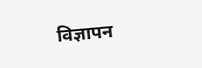विज्ञापन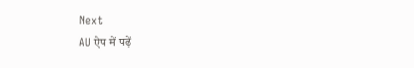Next
AU ऐप में पढ़ें